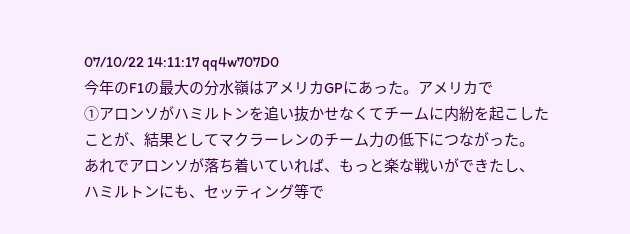07/10/22 14:11:17 qq4w707D0
今年のF1の最大の分水嶺はアメリカGPにあった。アメリカで
①アロンソがハミルトンを追い抜かせなくてチームに内紛を起こした
ことが、結果としてマクラーレンのチーム力の低下につながった。
あれでアロンソが落ち着いていれば、もっと楽な戦いができたし、
ハミルトンにも、セッティング等で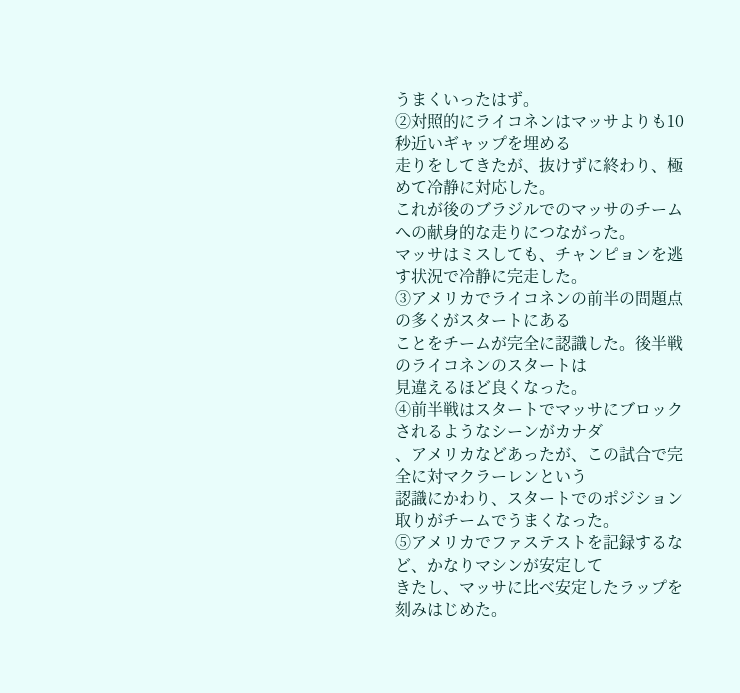うまくいったはず。
②対照的にライコネンはマッサよりも10秒近いギャップを埋める
走りをしてきたが、抜けずに終わり、極めて冷静に対応した。
これが後のブラジルでのマッサのチームへの献身的な走りにつながった。
マッサはミスしても、チャンピョンを逃す状況で冷静に完走した。
③アメリカでライコネンの前半の問題点の多くがスタートにある
ことをチームが完全に認識した。後半戦のライコネンのスタートは
見違えるほど良くなった。
④前半戦はスタートでマッサにブロックされるようなシーンがカナダ
、アメリカなどあったが、この試合で完全に対マクラーレンという
認識にかわり、スタートでのポジション取りがチームでうまくなった。
⑤アメリカでファステストを記録するなど、かなりマシンが安定して
きたし、マッサに比べ安定したラップを刻みはじめた。